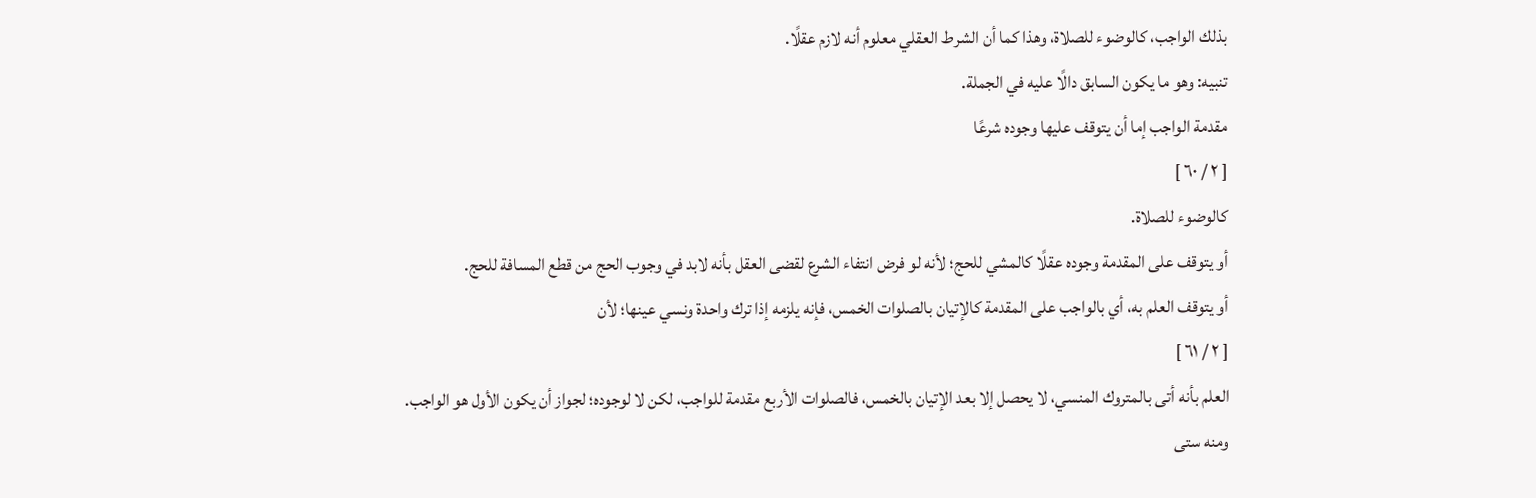بذلك الواجب، كالوضوء للصلاة، وهذا كما أن الشرط العقلي معلوم أنه لازم عقلًا.
تنبيه: وهو ما يكون السابق دالًا عليه في الجملة.
مقدمة الواجب إما أن يتوقف عليها وجوده شرعًا
[ ٢ / ٦٠ ]
كالوضوء للصلاة.
أو يتوقف على المقدمة وجوده عقلًا كالمشي للحج؛ لأنه لو فرض انتفاء الشرع لقضى العقل بأنه لابد في وجوب الحج من قطع المسافة للحج.
أو يتوقف العلم به، أي بالواجب على المقدمة كالإتيان بالصلوات الخمس، فإنه يلزمه إذا ترك واحدة ونسي عينها؛ لأن
[ ٢ / ٦١ ]
العلم بأنه أتى بالمتروك المنسي، لا يحصل إلا بعد الإتيان بالخمس، فالصلوات الأربع مقدمة للواجب، لكن لا لوجوده؛ لجواز أن يكون الأول هو الواجب.
ومنه ستى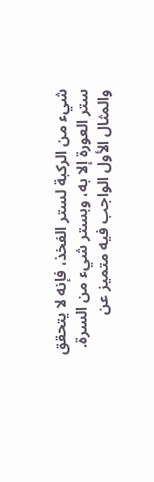شيء من الركبة لستر الفخذ، فإنه لا يتحقق ستر العورة إلا به، وبستر شيء من السرة.
والمثال الأول الواجب فيه متميز عن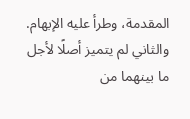المقدمة، وطرأ عليه الإبهام.
والثاني لم يتميز أصلًا لأجل ما بينهما من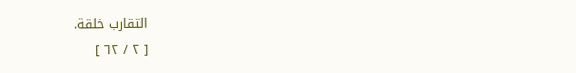التقارب خلقة.
[ ٢ / ٦٢ ]